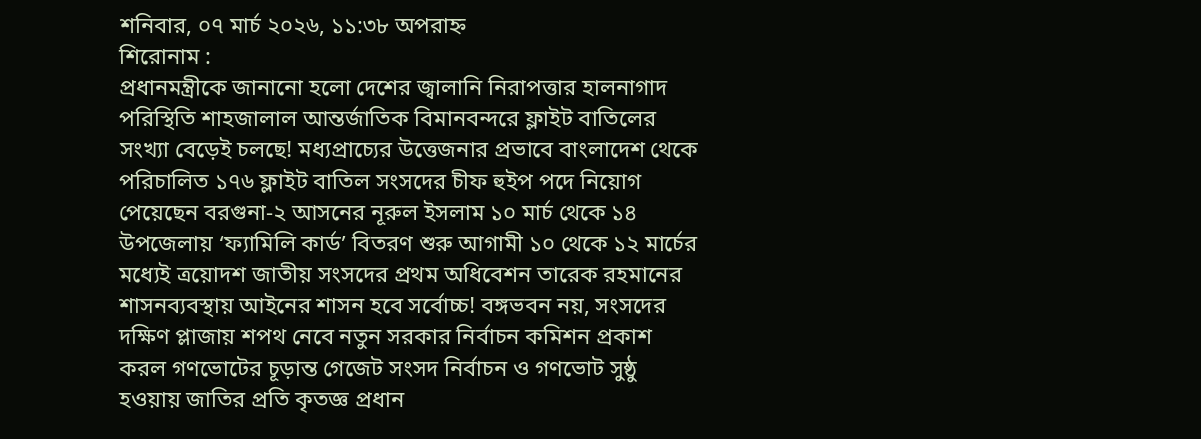শনিবার, ০৭ মার্চ ২০২৬, ১১:৩৮ অপরাহ্ন
শিরোনাম :
প্রধানমন্ত্রীকে জানানো হলো দেশের জ্বালানি নিরাপত্তার হালনাগাদ পরিস্থিতি শাহজালাল আন্তর্জাতিক বিমানবন্দরে ফ্লাইট বাতিলের সংখ্যা বেড়েই চলছে! মধ্যপ্রাচ্যের উত্তেজনার প্রভাবে বাংলাদেশ থেকে পরিচালিত ১৭৬ ফ্লাইট বাতিল সংসদের চীফ হুইপ পদে নিয়োগ পেয়েছেন বরগুনা-২ আসনের নূরুল ইসলাম ১০ মার্চ থেকে ১৪ উপজেলায় ‘ফ্যামিলি কার্ড’ বিতরণ শুরু আগামী ১০ থেকে ১২ মার্চের মধ্যেই ত্রয়োদশ জাতীয় সংসদের প্রথম অধিবেশন তারেক রহমানের শাসনব্যবস্থায় আইনের শাসন হবে সর্বোচ্চ! বঙ্গভবন নয়, সংসদের দক্ষিণ প্লাজায় শপথ নেবে নতুন সরকার নির্বাচন কমিশন প্রকাশ করল গণভোটের চূড়ান্ত গেজেট সংসদ নির্বাচন ও গণভোট সুষ্ঠু হওয়ায় জাতির প্রতি কৃতজ্ঞ প্রধান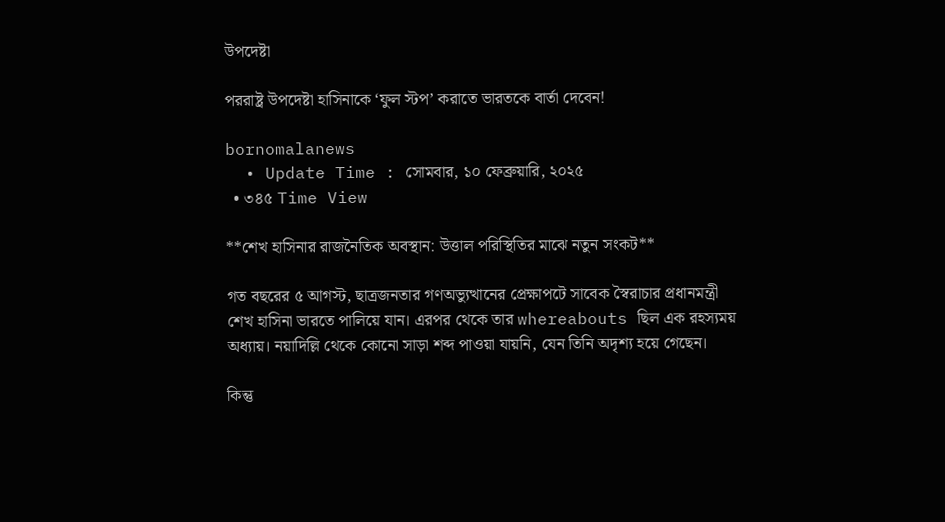উপদেষ্টা

পররাষ্ট্র উপদেষ্টা হাসিনাকে ‘ফুল স্টপ’ করাতে ভারতকে বার্তা দেবেন!

bornomalanews
  • Update Time : সোমবার, ১০ ফেব্রুয়ারি, ২০২৫
  • ৩৪৫ Time View

**শেখ হাসিনার রাজনৈতিক অবস্থান: উত্তাল পরিস্থিতির মাঝে নতুন সংকট**

গত বছরের ৫ আগস্ট, ছাত্রজনতার গণঅভ্যুত্থানের প্রেক্ষাপটে সাবেক স্বৈরাচার প্রধানমন্ত্রী শেখ হাসিনা ভারতে পালিয়ে যান। এরপর থেকে তার whereabouts ছিল এক রহস্যময় অধ্যায়। নয়াদিল্লি থেকে কোনো সাড়া শব্দ পাওয়া যায়নি, যেন তিনি অদৃশ্য হয়ে গেছেন।

কিন্তু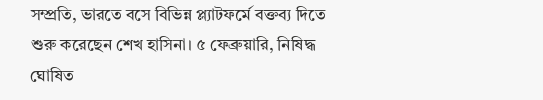সম্প্রতি, ভারতে বসে বিভিন্ন প্ল্যাটফর্মে বক্তব্য দিতে শুরু করেছেন শেখ হাসিনা। ৫ ফেব্রুয়ারি, নিষিদ্ধ ঘোষিত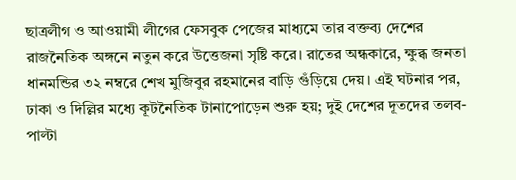ছাত্রলীগ ও আওয়ামী লীগের ফেসবুক পেজের মাধ্যমে তার বক্তব্য দেশের রাজনৈতিক অঙ্গনে নতুন করে উত্তেজনা সৃষ্টি করে। রাতের অন্ধকারে, ক্ষুব্ধ জনতা ধানমন্ডির ৩২ নম্বরে শেখ মুজিবুর রহমানের বাড়ি গুঁড়িয়ে দেয়। এই ঘটনার পর, ঢাকা ও দিল্লির মধ্যে কূটনৈতিক টানাপোড়েন শুরু হয়; দুই দেশের দূতদের তলব-পাল্টা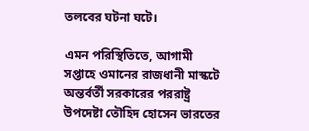তলবের ঘটনা ঘটে।

এমন পরিস্থিতিতে, আগামী সপ্তাহে ওমানের রাজধানী মাস্কটে অন্তর্বর্তী সরকারের পররাষ্ট্র উপদেষ্টা তৌহিদ হোসেন ভারতের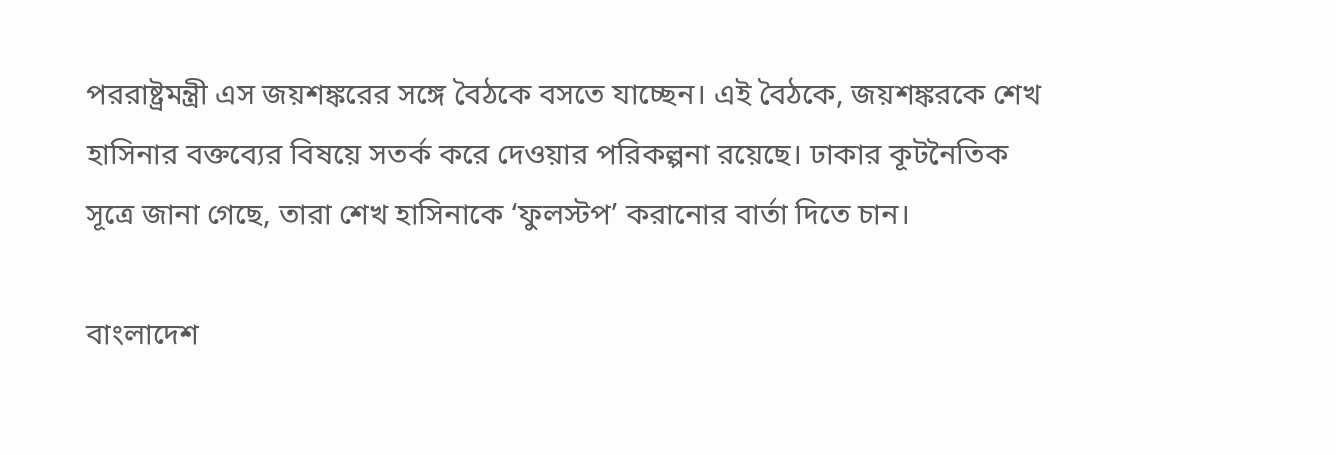পররাষ্ট্রমন্ত্রী এস জয়শঙ্করের সঙ্গে বৈঠকে বসতে যাচ্ছেন। এই বৈঠকে, জয়শঙ্করকে শেখ হাসিনার বক্তব্যের বিষয়ে সতর্ক করে দেওয়ার পরিকল্পনা রয়েছে। ঢাকার কূটনৈতিক সূত্রে জানা গেছে, তারা শেখ হাসিনাকে ‘ফুলস্টপ’ করানোর বার্তা দিতে চান।

বাংলাদেশ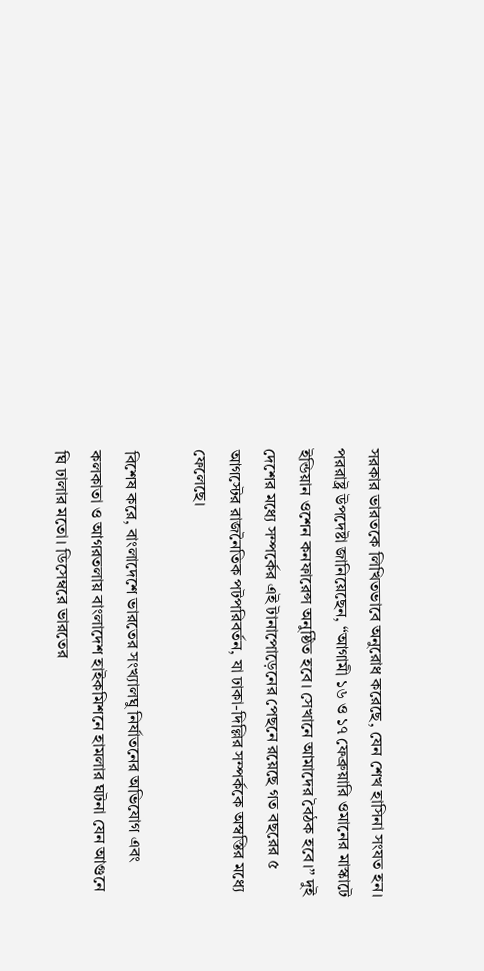সরকার ভারতকে লিখিতভাবে অনুরোধ করেছে, যেন শেখ হাসিনা সংযত হন। পররাষ্ট্র উপদেষ্টা জানিয়েছেন, “আগামী ১৬ ও ১৭ ফেব্রুয়ারি ওমানের মাস্কাটে ইন্ডিয়ান ওশেন কনফারেন্স অনুষ্ঠিত হবে। সেখানে আমাদের বৈঠক হবে।” দুই দেশের মধ্যে সম্পর্কের এই টানাপোড়েনের পেছনে রয়েছে গত বছরের ৫ আগস্টের রাজনৈতিক পটপরিবর্তন, যা ঢাকা-দিল্লির সম্পর্ককে অস্বস্তির মধ্যে ফেলেছে।

বিশেষ করে, বাংলাদেশে ভারতের সংখ্যালঘু নির্যাতনের অভিযোগ এবং কলকাতা ও আগরতলায় বাংলাদেশ হাইকমিশনে হামলার ঘটনা যেন আগুনে ঘি ঢালার মতো। ডিসেম্বরে ভারতের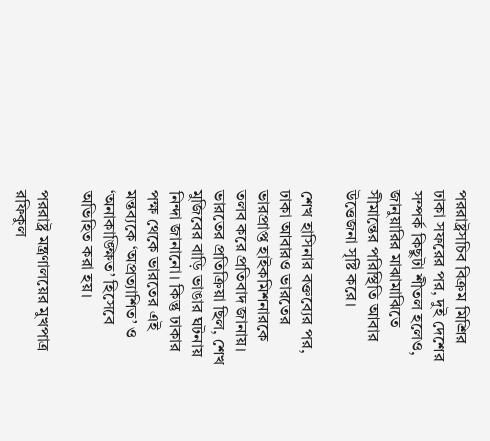পররাষ্ট্রসচিব বিক্রম মিশ্রির ঢাকা সফরের পর, দুই দেশের সম্পর্ক কিছুটা শীতল হলেও, জানুয়ারির মাঝামাঝিতে সীমান্তের পরিস্থিতি আবার উত্তেজনা সৃষ্টি করে।

শেখ হাসিনার বক্তব্যের পর, ঢাকা আবারও ভারতের ভারপ্রাপ্ত হাইকমিশনারকে তলব করে প্রতিবাদ জানায়। ভারতের প্রতিক্রিয়া ছিল, শেখ মুজিবের বাড়ি ভাঙার ঘটনায় নিন্দা জানানো। কিন্তু ঢাকার পক্ষ থেকে ভারতের এই মন্তব্যকে ‘অপ্রত্যাশিত’ ও ‘অনাকাঙ্ক্ষিত’ হিসেবে অভিহিত করা হয়।

পররাষ্ট্র মন্ত্রণালয়ের মুখপাত্র রফিকুল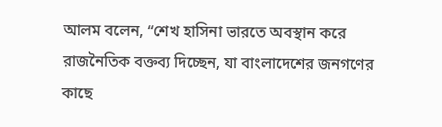আলম বলেন, “শেখ হাসিনা ভারতে অবস্থান করে রাজনৈতিক বক্তব্য দিচ্ছেন, যা বাংলাদেশের জনগণের কাছে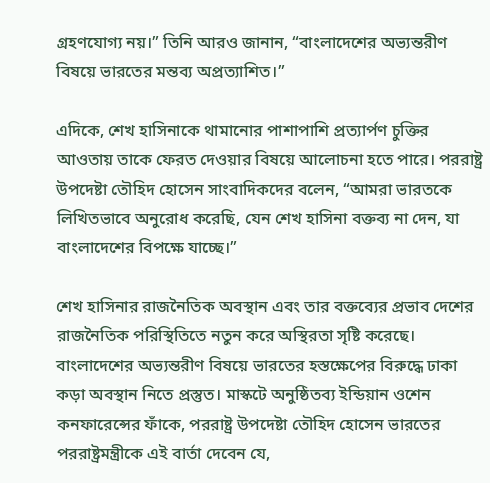গ্রহণযোগ্য নয়।” তিনি আরও জানান, “বাংলাদেশের অভ্যন্তরীণ বিষয়ে ভারতের মন্তব্য অপ্রত্যাশিত।”

এদিকে, শেখ হাসিনাকে থামানোর পাশাপাশি প্রত্যার্পণ চুক্তির আওতায় তাকে ফেরত দেওয়ার বিষয়ে আলোচনা হতে পারে। পররাষ্ট্র উপদেষ্টা তৌহিদ হোসেন সাংবাদিকদের বলেন, “আমরা ভারতকে লিখিতভাবে অনুরোধ করেছি, যেন শেখ হাসিনা বক্তব্য না দেন, যা বাংলাদেশের বিপক্ষে যাচ্ছে।”

শেখ হাসিনার রাজনৈতিক অবস্থান এবং তার বক্তব্যের প্রভাব দেশের রাজনৈতিক পরিস্থিতিতে নতুন করে অস্থিরতা সৃষ্টি করেছে। বাংলাদেশের অভ্যন্তরীণ বিষয়ে ভারতের হস্তক্ষেপের বিরুদ্ধে ঢাকা কড়া অবস্থান নিতে প্রস্তুত। মাস্কটে অনুষ্ঠিতব্য ইন্ডিয়ান ওশেন কনফারেন্সের ফাঁকে, পররাষ্ট্র উপদেষ্টা তৌহিদ হোসেন ভারতের পররাষ্ট্রমন্ত্রীকে এই বার্তা দেবেন যে,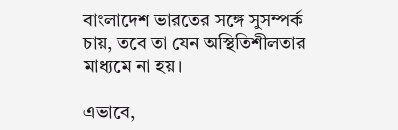বাংলাদেশ ভারতের সঙ্গে সুসম্পর্ক চায়, তবে তা যেন অস্থিতিশীলতার মাধ্যমে না হয়।

এভাবে,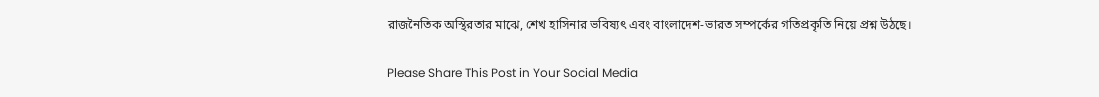রাজনৈতিক অস্থিরতার মাঝে, শেখ হাসিনার ভবিষ্যৎ এবং বাংলাদেশ-ভারত সম্পর্কের গতিপ্রকৃতি নিয়ে প্রশ্ন উঠছে।

Please Share This Post in Your Social Media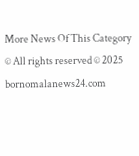More News Of This Category
© All rights reserved © 2025 bornomalanews24.com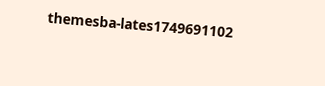themesba-lates1749691102